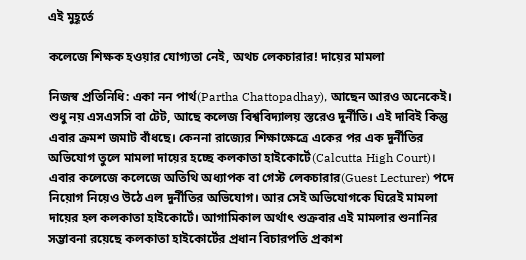এই মুহূর্তে

কলেজে শিক্ষক হওয়ার যোগ্যতা নেই, অথচ লেকচারার! দায়ের মামলা

নিজস্ব প্রতিনিধি: একা নন পার্থ(Partha Chattopadhay), আছেন আরও অনেকেই। শুধু নয় এসএসসি বা টেট, আছে কলেজ বিশ্ববিদ্যালয় স্তরেও দুর্নীতি। এই দাবিই কিন্তু এবার ক্রমশ জমাট বাঁধছে। কেননা রাজ্যের শিক্ষাক্ষেত্রে একের পর এক দুর্নীতির অভিযোগ তুলে মামলা দায়ের হচ্ছে কলকাতা হাইকোর্টে(Calcutta High Court)। এবার কলেজে কলেজে অতিথি অধ্যাপক বা গেস্ট লেকচারার(Guest Lecturer) পদে নিয়োগ নিয়েও উঠে এল দুর্নীতির অভিযোগ। আর সেই অভিযোগকে ঘিরেই মামলা দায়ের হল কলকাতা হাইকোর্টে। আগামিকাল অর্থাৎ শুক্রবার এই মামলার শুনানির সম্ভাবনা রয়েছে কলকাতা হাইকোর্টের প্রধান বিচারপতি প্রকাশ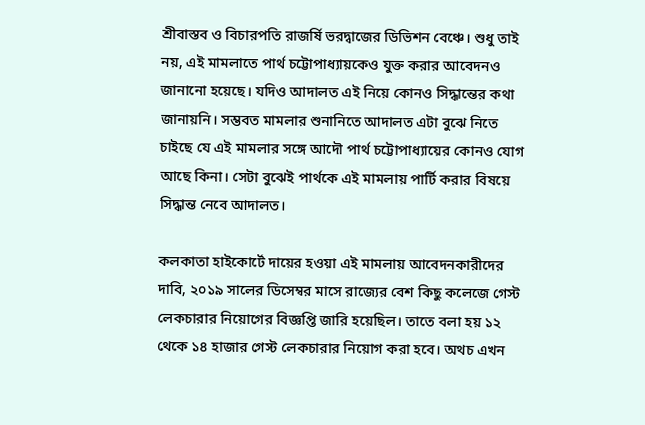শ্রীবাস্তব ও বিচারপতি রাজর্ষি ভরদ্বাজের ডিভিশন বেঞ্চে। শুধু তাই নয়, এই মামলাতে পার্থ চট্টোপাধ্যায়কেও যুক্ত করার আবেদনও জানানো হয়েছে। যদিও আদালত এই নিয়ে কোনও সিদ্ধান্তের কথা জানায়নি। সম্ভবত মামলার শুনানিতে আদালত এটা বুঝে নিতে চাইছে যে এই মামলার সঙ্গে আদৌ পার্থ চট্টোপাধ্যায়ের কোনও যোগ আছে কিনা। সেটা বুঝেই পার্থকে এই মামলায় পার্টি করার বিষয়ে সিদ্ধান্ত নেবে আদালত।

কলকাতা হাইকোর্টে দায়ের হওয়া এই মামলায় আবেদনকারীদের দাবি, ২০১৯ সালের ডিসেম্বর মাসে রাজ্যের বেশ কিছু কলেজে গেস্ট লেকচারার নিয়োগের বিজ্ঞপ্তি জারি হয়েছিল। তাতে বলা হয় ১২ থেকে ১৪ হাজার গেস্ট লেকচারার নিয়োগ করা হবে। অথচ এখন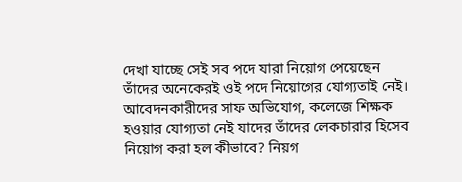দেখা যাচ্ছে সেই সব পদে যারা নিয়োগ পেয়েছেন তাঁদের অনেকেরই ওই পদে নিয়োগের যোগ্যতাই নেই। আবেদনকারীদের সাফ অভিযোগ, কলেজে শিক্ষক হওয়ার যোগ্যতা নেই যাদের তাঁদের লেকচারার হিসেব নিয়োগ করা হল কীভাবে? নিয়গ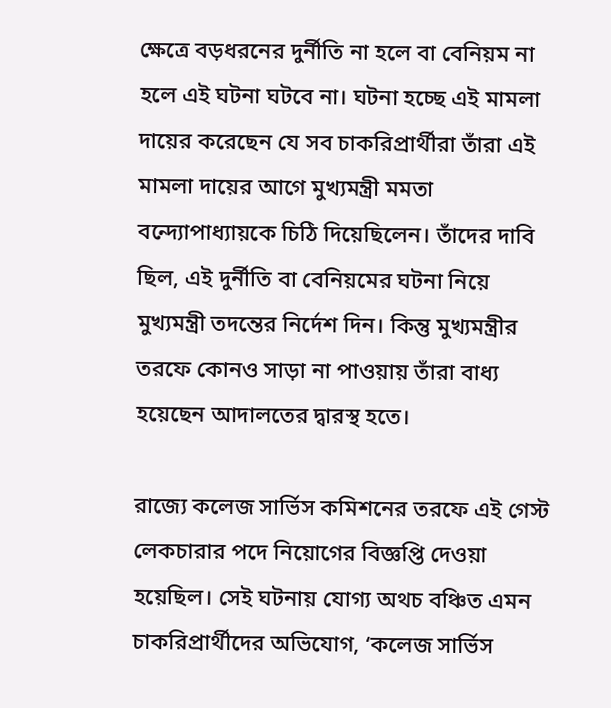ক্ষেত্রে বড়ধরনের দুর্নীতি না হলে বা বেনিয়ম না হলে এই ঘটনা ঘটবে না। ঘটনা হচ্ছে এই মামলা দায়ের করেছেন যে সব চাকরিপ্রার্থীরা তাঁরা এই মামলা দায়ের আগে মুখ্যমন্ত্রী মমতা বন্দ্যোপাধ্যায়কে চিঠি দিয়েছিলেন। তাঁদের দাবি ছিল, এই দুর্নীতি বা বেনিয়মের ঘটনা নিয়ে মুখ্যমন্ত্রী তদন্তের নির্দেশ দিন। কিন্তু মুখ্যমন্ত্রীর তরফে কোনও সাড়া না পাওয়ায় তাঁরা বাধ্য হয়েছেন আদালতের দ্বারস্থ হতে।

রাজ্যে কলেজ সার্ভিস কমিশনের তরফে এই গেস্ট লেকচারার পদে নিয়োগের বিজ্ঞপ্তি দেওয়া হয়েছিল। সেই ঘটনায় যোগ্য অথচ বঞ্চিত এমন চাকরিপ্রার্থীদের অভিযোগ, ‘কলেজ সার্ভিস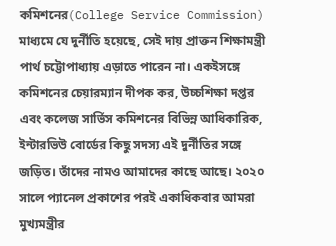কমিশনের(College Service Commission) মাধ্যমে যে দুর্নীতি হয়েছে, সেই দায় প্রাক্তন শিক্ষামন্ত্রী পার্থ চট্টোপাধ্যায় এড়াতে পারেন না। একইসঙ্গে কমিশনের চেয়ারম্যান দীপক কর, উচ্চশিক্ষা দপ্তর এবং কলেজ সার্ভিস কমিশনের বিভিন্ন আধিকারিক, ইন্টারভিউ বোর্ডের কিছু সদস্য এই দুর্নীতির সঙ্গে জড়িত। তাঁদের নামও আমাদের কাছে আছে। ২০২০ সালে প্যানেল প্রকাশের পরই একাধিকবার আমরা মুখ্যমন্ত্রীর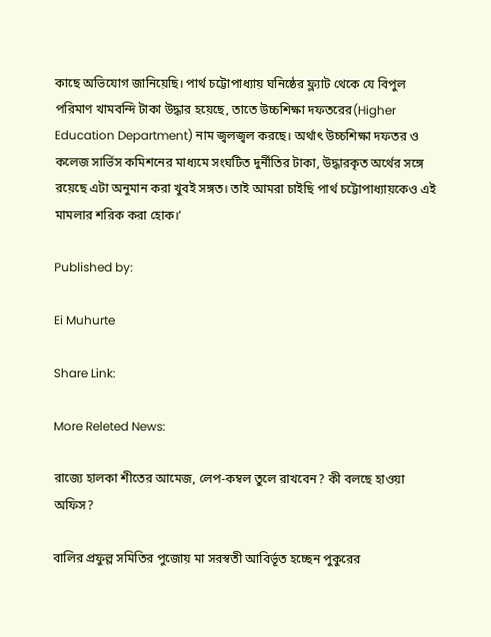কাছে অভিযোগ জানিয়েছি। পার্থ চট্টোপাধ্যায় ঘনিষ্ঠের ফ্ল্যাট থেকে যে বিপুল পরিমাণ খামবন্দি টাকা উদ্ধার হয়েছে, তাতে উচ্চশিক্ষা দফতরের(Higher Education Department) নাম জ্বলজ্বল করছে। অর্থাৎ উচ্চশিক্ষা দফতর ও কলেজ সার্ভিস কমিশনের মাধ্যমে সংঘটিত দুর্নীতির টাকা, উদ্ধারকৃত অর্থের সঙ্গে রয়েছে এটা অনুমান করা খুবই সঙ্গত। তাই আমরা চাইছি পার্থ চট্টোপাধ্যায়কেও এই মামলার শরিক করা হোক।’

Published by:

Ei Muhurte

Share Link:

More Releted News:

রাজ্যে হালকা শীতের আমেজ, লেপ-কম্বল তুলে রাখবেন? কী বলছে হাওয়া অফিস?

বালির প্রফুল্ল সমিতির পুজোয় মা সরস্বতী আবির্ভূত হচ্ছেন পুকুরের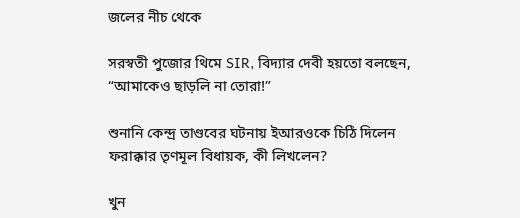জলের নীচ থেকে

সরস্বতী পুজোর থিমে SIR, বিদ্যার দেবী হয়তো বলছেন, “আমাকেও ছাড়লি না তোরা!”

শুনানি কেন্দ্র তাণ্ডবের ঘটনায় ইআরওকে চিঠি দিলেন ফরাক্কার তৃণমূল বিধায়ক, কী লিখলেন?

খুন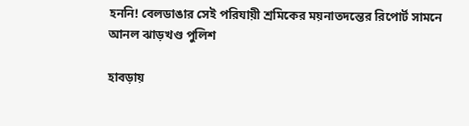হননি! বেলডাঙার সেই পরিযায়ী শ্রমিকের ময়নাতদন্তের রিপোর্ট সামনে আনল ঝাড়খণ্ড পুলিশ

হাবড়ায়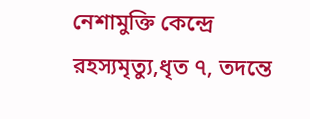নেশামুক্তি কেন্দ্রে রহস্যমৃত্যু,ধৃত ৭, তদন্তে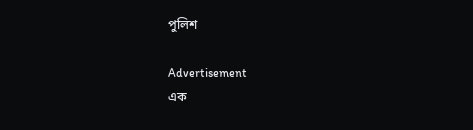পুলিশ

Advertisement
এক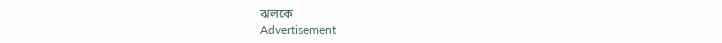ঝলকে
Advertisement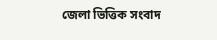জেলা ভিত্তিক সংবাদ